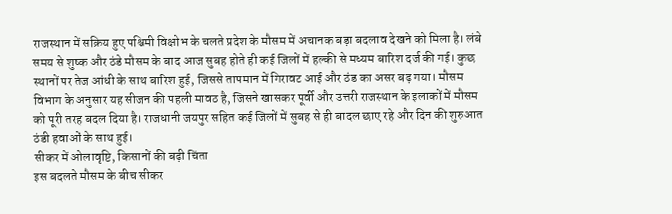राजस्थान में सक्रिय हुए पश्चिमी विक्षोभ के चलते प्रदेश के मौसम में अचानक बड़ा बदलाव देखने को मिला है। लंबे समय से शुष्क और ठंडे मौसम के बाद आज सुबह होते ही कई जिलों में हल्की से मध्यम बारिश दर्ज की गई। कुछ स्थानों पर तेज आंधी के साथ बारिश हुई, जिससे तापमान में गिरावट आई और ठंड का असर बढ़ गया। मौसम विभाग के अनुसार यह सीजन की पहली मावठ है, जिसने खासकर पूर्वी और उत्तरी राजस्थान के इलाकों में मौसम को पूरी तरह बदल दिया है। राजधानी जयपुर सहित कई जिलों में सुबह से ही बादल छाए रहे और दिन की शुरुआत ठंडी हवाओं के साथ हुई।
सीकर में ओलावृष्टि, किसानों की बढ़ी चिंता
इस बदलते मौसम के बीच सीकर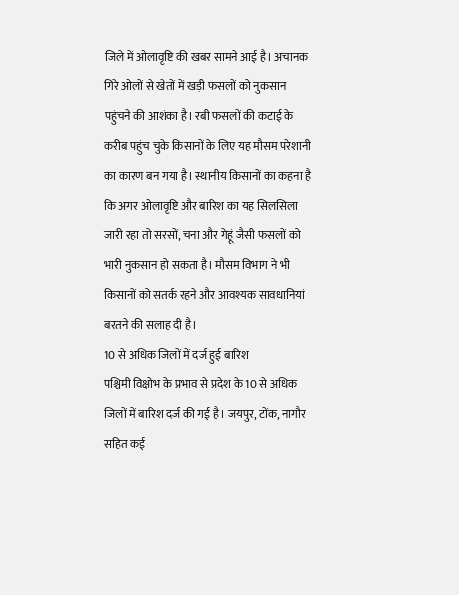जिले में ओलावृष्टि की खबर सामने आई है। अचानक गिरे ओलों से खेतों में खड़ी फसलों को नुकसान पहुंचने की आशंका है। रबी फसलों की कटाई के करीब पहुंच चुके किसानों के लिए यह मौसम परेशानी का कारण बन गया है। स्थानीय किसानों का कहना है कि अगर ओलावृष्टि और बारिश का यह सिलसिला जारी रहा तो सरसों, चना और गेहूं जैसी फसलों को भारी नुकसान हो सकता है। मौसम विभाग ने भी किसानों को सतर्क रहने और आवश्यक सावधानियां बरतने की सलाह दी है।
10 से अधिक जिलों में दर्ज हुई बारिश
पश्चिमी विक्षोभ के प्रभाव से प्रदेश के 10 से अधिक जिलों में बारिश दर्ज की गई है। जयपुर, टोंक, नागौर सहित कई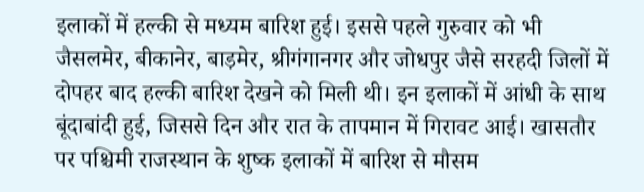इलाकों में हल्की से मध्यम बारिश हुई। इससे पहले गुरुवार को भी जैसलमेर, बीकानेर, बाड़मेर, श्रीगंगानगर और जोधपुर जैसे सरहदी जिलों में दोपहर बाद हल्की बारिश देखने को मिली थी। इन इलाकों में आंधी के साथ बूंदाबांदी हुई, जिससे दिन और रात के तापमान में गिरावट आई। खासतौर पर पश्चिमी राजस्थान के शुष्क इलाकों में बारिश से मौसम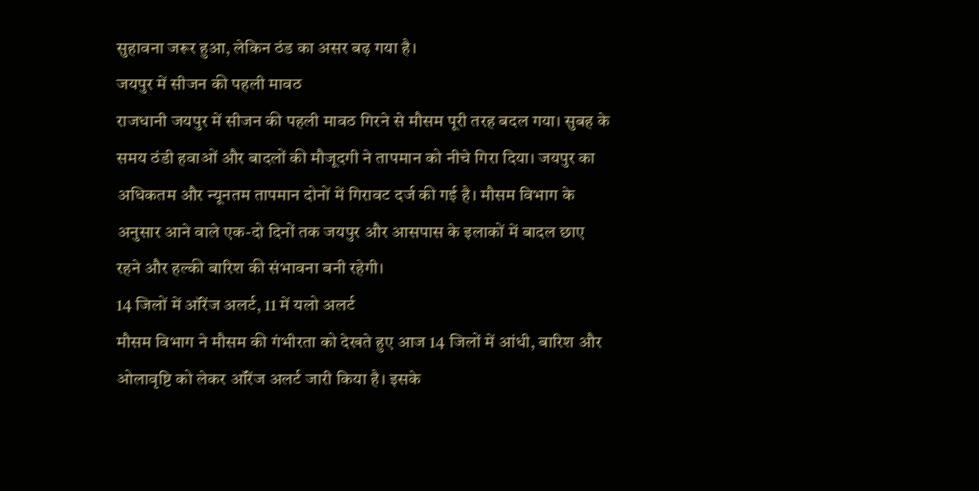सुहावना जरूर हुआ, लेकिन ठंड का असर बढ़ गया है।
जयपुर में सीजन की पहली मावठ
राजधानी जयपुर में सीजन की पहली मावठ गिरने से मौसम पूरी तरह बदल गया। सुबह के समय ठंडी हवाओं और बादलों की मौजूदगी ने तापमान को नीचे गिरा दिया। जयपुर का अधिकतम और न्यूनतम तापमान दोनों में गिरावट दर्ज की गई है। मौसम विभाग के अनुसार आने वाले एक-दो दिनों तक जयपुर और आसपास के इलाकों में बादल छाए रहने और हल्की बारिश की संभावना बनी रहेगी।
14 जिलों में ऑरेंज अलर्ट, 11 में यलो अलर्ट
मौसम विभाग ने मौसम की गंभीरता को देखते हुए आज 14 जिलों में आंधी, बारिश और ओलावृष्टि को लेकर ऑरेंज अलर्ट जारी किया है। इसके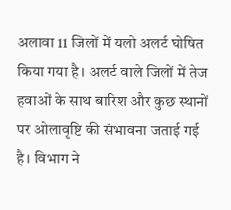अलावा 11 जिलों में यलो अलर्ट घोषित किया गया है। अलर्ट वाले जिलों में तेज हवाओं के साथ बारिश और कुछ स्थानों पर ओलावृष्टि की संभावना जताई गई है। विभाग ने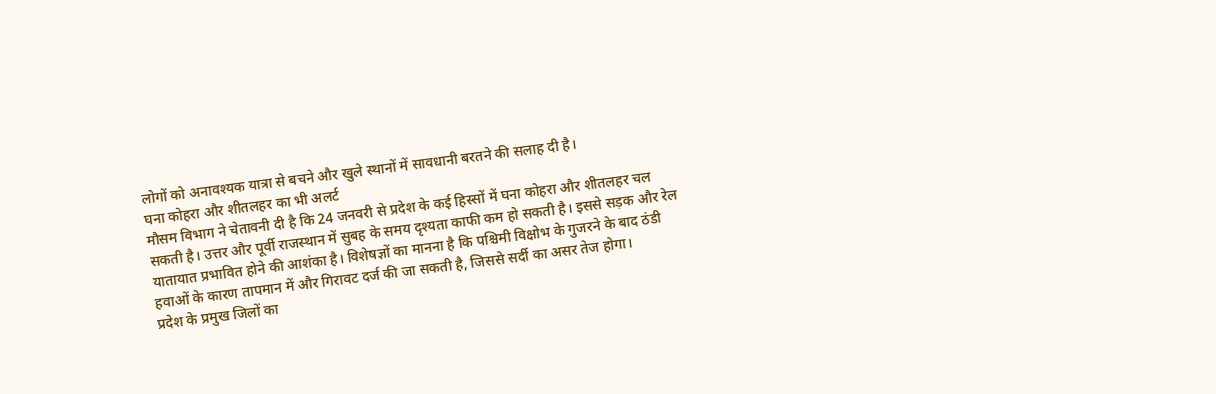लोगों को अनावश्यक यात्रा से बचने और खुले स्थानों में सावधानी बरतने की सलाह दी है।
घना कोहरा और शीतलहर का भी अलर्ट
मौसम विभाग ने चेतावनी दी है कि 24 जनवरी से प्रदेश के कई हिस्सों में घना कोहरा और शीतलहर चल सकती है। उत्तर और पूर्वी राजस्थान में सुबह के समय दृश्यता काफी कम हो सकती है। इससे सड़क और रेल यातायात प्रभावित होने की आशंका है। विशेषज्ञों का मानना है कि पश्चिमी विक्षोभ के गुजरने के बाद ठंडी हवाओं के कारण तापमान में और गिरावट दर्ज की जा सकती है, जिससे सर्दी का असर तेज होगा।
प्रदेश के प्रमुख जिलों का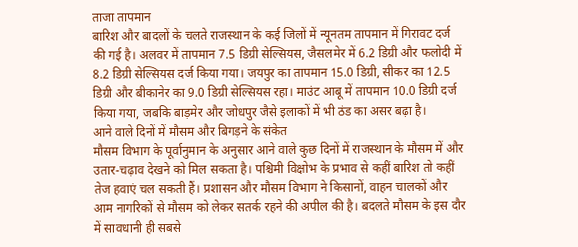ताजा तापमान
बारिश और बादलों के चलते राजस्थान के कई जिलों में न्यूनतम तापमान में गिरावट दर्ज की गई है। अलवर में तापमान 7.5 डिग्री सेल्सियस, जैसलमेर में 6.2 डिग्री और फलोदी में 8.2 डिग्री सेल्सियस दर्ज किया गया। जयपुर का तापमान 15.0 डिग्री, सीकर का 12.5 डिग्री और बीकानेर का 9.0 डिग्री सेल्सियस रहा। माउंट आबू में तापमान 10.0 डिग्री दर्ज किया गया, जबकि बाड़मेर और जोधपुर जैसे इलाकों में भी ठंड का असर बढ़ा है।
आने वाले दिनों में मौसम और बिगड़ने के संकेत
मौसम विभाग के पूर्वानुमान के अनुसार आने वाले कुछ दिनों में राजस्थान के मौसम में और उतार-चढ़ाव देखने को मिल सकता है। पश्चिमी विक्षोभ के प्रभाव से कहीं बारिश तो कहीं तेज हवाएं चल सकती हैं। प्रशासन और मौसम विभाग ने किसानों, वाहन चालकों और आम नागरिकों से मौसम को लेकर सतर्क रहने की अपील की है। बदलते मौसम के इस दौर में सावधानी ही सबसे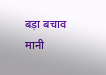बड़ा बचाव मानी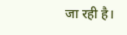जा रही है।